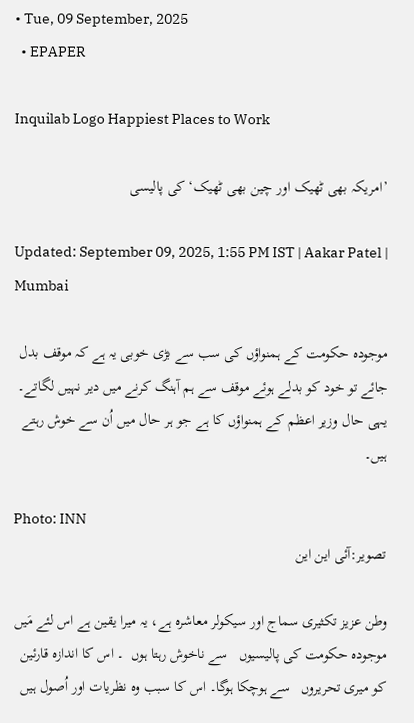• Tue, 09 September, 2025
  • EPAPER

Inquilab Logo Happiest Places to Work

’امریکہ بھی ٹھیک اور چین بھی ٹھیک‘ کی پالیسی

Updated: September 09, 2025, 1:55 PM IST | Aakar Patel | Mumbai

موجودہ حکومت کے ہمنواؤں کی سب سے بڑی خوبی یہ ہے کہ موقف بدل جائے تو خود کو بدلے ہوئے موقف سے ہم آہنگ کرنے میں دیر نہیں لگاتے۔ یہی حال وزیر اعظم کے ہمنواؤں کا ہے جو ہر حال میں اُن سے خوش رہتے ہیں۔

Photo: INN
تصویر:آئی این این

وطن عزیز تکثیری سماج اور سیکولر معاشرہ ہے، یہ میرا یقین ہے اس لئے مَیں   موجودہ حکومت کی پالیسیوں   سے ناخوش رہتا ہوں  ۔ اس کا اندازہ قارئین کو میری تحریروں   سے ہوچکا ہوگا۔ اس کا سبب وہ نظریات اور اُصول ہیں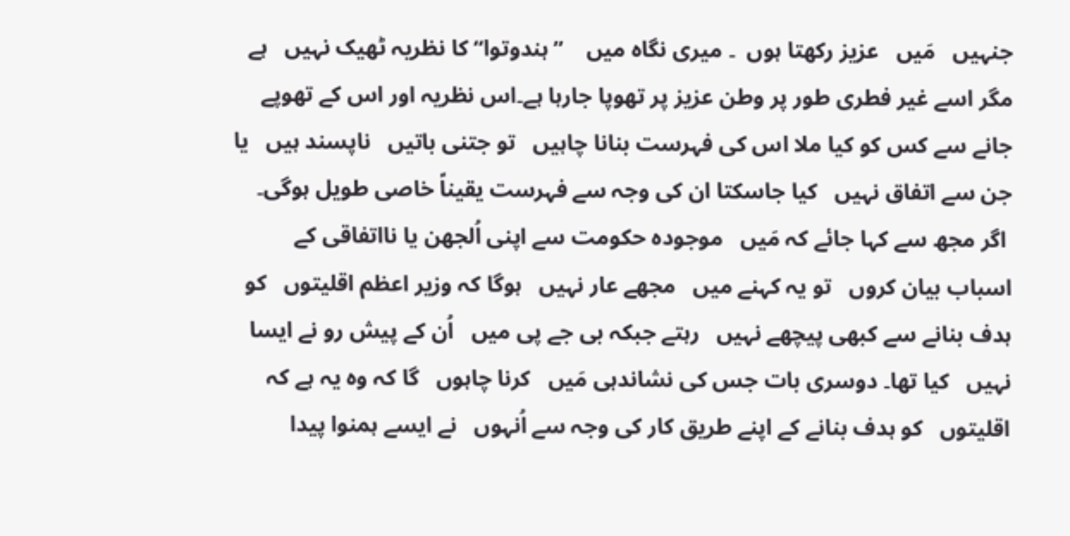جنہیں   مَیں   عزیز رکھتا ہوں  ۔ میری نگاہ میں    ’’ہندوتوا‘‘ کا نظریہ ٹھیک نہیں   ہے مگر اسے غیر فطری طور پر وطن عزیز پر تھوپا جارہا ہے۔اس نظریہ اور اس کے تھوپے جانے سے کس کو کیا ملا اس کی فہرست بنانا چاہیں   تو جتنی باتیں   ناپسند ہیں   یا جن سے اتفاق نہیں   کیا جاسکتا ان کی وجہ سے فہرست یقیناً خاصی طویل ہوگی۔
 اگر مجھ سے کہا جائے کہ مَیں   موجودہ حکومت سے اپنی اُلجھن یا نااتفاقی کے اسباب بیان کروں   تو یہ کہنے میں   مجھے عار نہیں   ہوگا کہ وزیر اعظم اقلیتوں   کو ہدف بنانے سے کبھی پیچھے نہیں   رہتے جبکہ بی جے پی میں   اُن کے پیش رو نے ایسا نہیں   کیا تھا۔ دوسری بات جس کی نشاندہی مَیں   کرنا چاہوں   گا کہ وہ یہ ہے کہ اقلیتوں   کو ہدف بنانے کے اپنے طریق کار کی وجہ سے اُنہوں   نے ایسے ہمنوا پیدا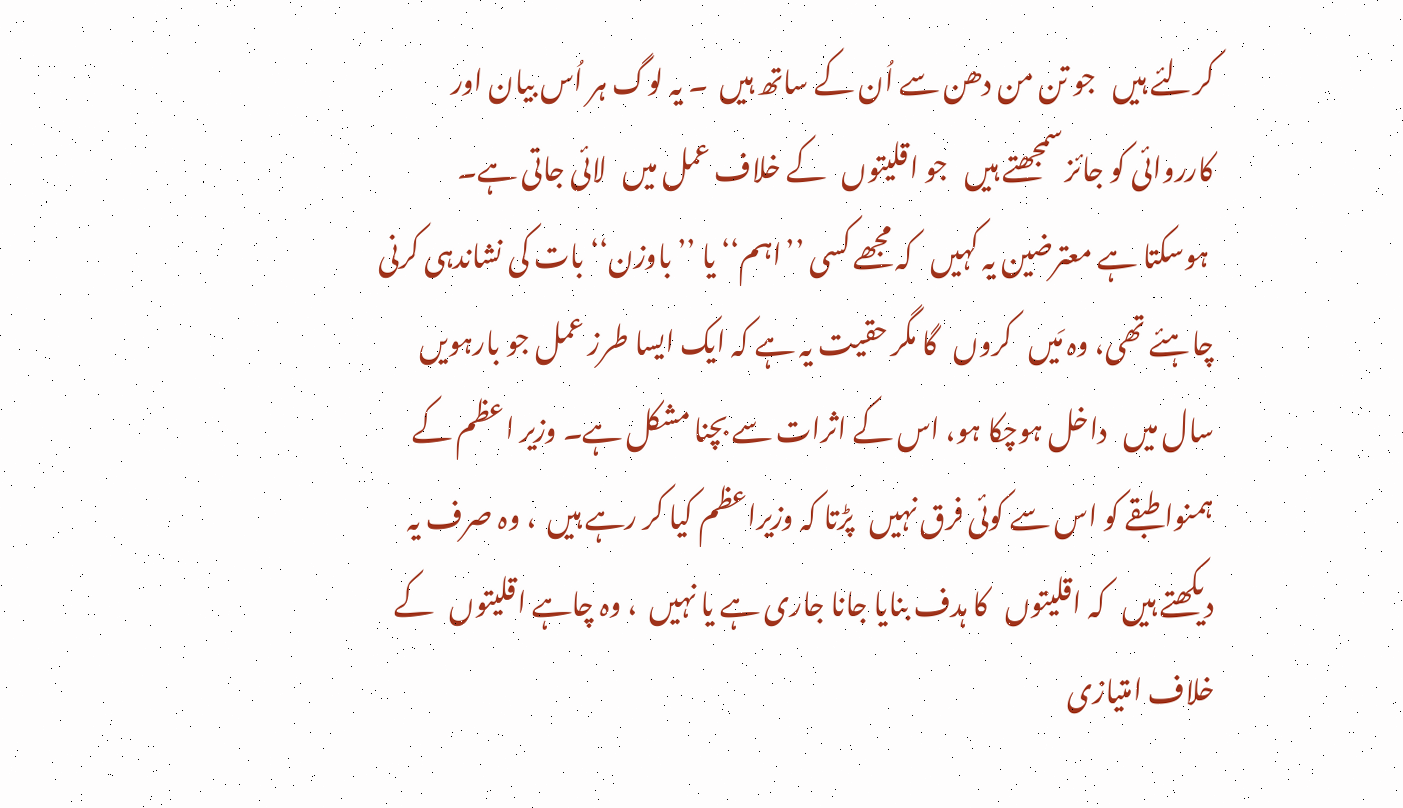کرلئے ہیں   جو تن من دھن سے اُن کے ساتھ ہیں  ۔ یہ لوگ ہر اُس بیان اور کارروائی کو جائز سمجھتے ہیں   جو اقلیتوں   کے خلاف عمل میں   لائی جاتی ہے۔
 ہوسکتا ہے معترضین یہ کہیں   کہ مجھے کسی ’’اہم‘‘ یا ’’باوزن‘‘ بات کی نشاندہی کرنی چاہئے تھی، وہ مَیں   کروں   گا مگر حقیت یہ ہے کہ ایک ایسا طرز عمل جو بارہویں   سال میں   داخل ہوچکا ہو، اس کے اثرات سے بچنا مشکل ہے۔ وزیر اعظم کے ہمنوا طبقے کو اس سے کوئی فرق نہیں   پڑتا کہ وزیراعظم کیا کر رہے ہیں  ، وہ صرف یہ دیکھتے ہیں   کہ اقلیتوں   کا ہدف بنایا جانا جاری ہے یا نہیں  ، وہ چاہے اقلیتوں   کے خلاف امتیازی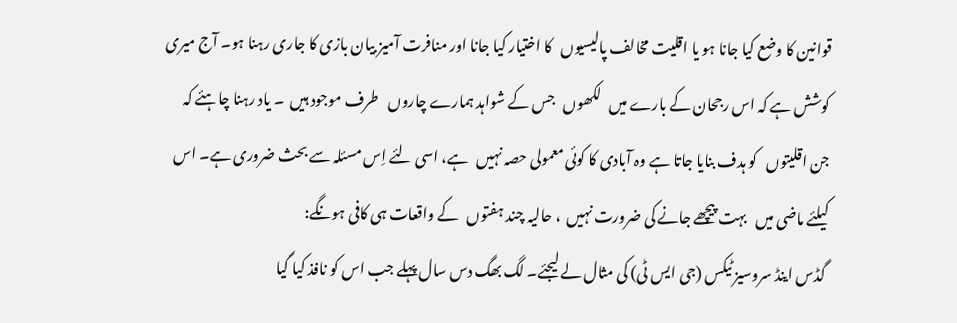قوانین کا وضع کیا جانا ہو یا اقلیت مخالف پالیسیوں   کا اختیار کیا جانا اور منافرت آمیز بیان بازی کا جاری رہنا ہو۔ آج میری کوشش ہے کہ اس رجحان کے بارے میں   لکھوں   جس کے شواہد ہمارے چاروں   طرف موجود ہیں  ۔ یاد رہنا چاہئے کہ جن اقلیتوں   کو ہدف بنایا جاتا ہے وہ آبادی کا کوئی معمولی حصہ نہیں   ہے، اسی لئے اِس مسئلہ سے بحث ضروری ہے۔ اس کیلئے ماضی میں   بہت پیچھے جانے کی ضرورت نہیں  ، حالیہ چند ہفتوں   کے واقعات ہی کافی ہونگے:
 گڈس اینڈ سروسیز ٹیکس (جی ایس ٹی) کی مثال لے لیجئے۔ لگ بھگ دس سال پہلے جب اس کو نافذ کیا گیا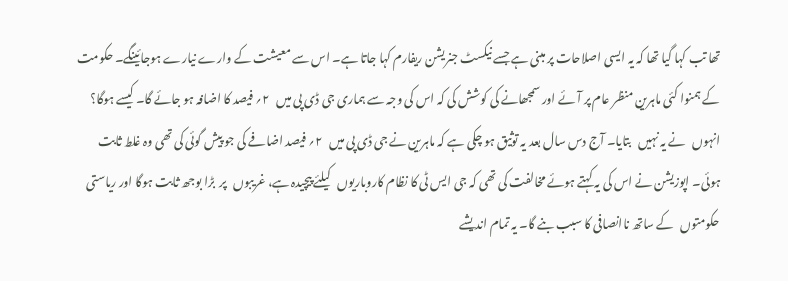تھا تب کہا گیا تھا کہ یہ ایسی اصلاحات پر مبنی ہے جسے نیکسٹ جنریشن ریفارم کہا جاتا ہے۔ اس سے معیشت کے وارے نیارے ہوجائینگے۔ حکومت کے ہمنوا کئی ماہرین منظر عام پر آئے اور سمجھانے کی کوشش کی کہ اس کی وجہ سے ہماری جی ڈی پی میں   ۲؍ فیصد کا اضافہ ہو جائے گا۔ کیسے ہوگا؟ انہوں   نے یہ نہیں   بتایا۔ آج دس سال بعد یہ توثیق ہو چکی ہے کہ ماہرین نے جی ڈی پی میں   ۲؍ فیصد اضافے کی جو پیش گوئی کی تھی وہ غلط ثابت ہوئی۔ اپوزیشن نے اس کی یہ کہتے ہوئے مخالفت کی تھی کہ جی ایس ٹی کا نظام کاروباریوں   کیلئے پیچیدہ ہے، غریبوں   پر  بڑا بوجھ ثابت ہوگا اور ریاستی حکومتوں   کے ساتھ ناانصافی کا سبب بنے گا۔ یہ تمام اندیشے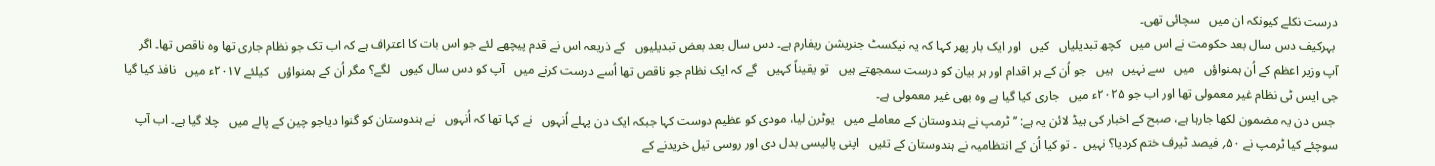درست نکلے کیونکہ ان میں   سچائی تھی۔
 بہرکیف دس سال بعد حکومت نے اس میں   کچھ تبدیلیاں   کیں   اور ایک بار پھر کہا کہ یہ نیکسٹ جنریشن ریفارم ہے۔ دس سال بعد بعض تبدیلیوں   کے ذریعہ اس نے قدم پیچھے لئے جو اس بات کا اعتراف ہے کہ اب تک جو نظام جاری تھا وہ ناقص تھا۔ اگر آپ وزیر اعظم کے اُن ہمنواؤں   میں   سے نہیں   ہیں   جو اُن کے ہر اقدام اور ہر بیان کو درست سمجھتے ہیں   تو یقیناً کہیں   گے کہ ایک نظام جو ناقص تھا اُسے درست کرنے میں   آپ کو دس سال کیوں   لگے؟ مگر اُن کے ہمنواؤں   کیلئے ۲۰۱۷ء میں   نافذ کیا گیا جی ایس ٹی نظام غیر معمولی تھا اور اب جو ۲۰۲۵ء میں   جاری کیا گیا ہے وہ بھی غیر معمولی ہے۔
 جس دن یہ مضمون لکھا جارہا ہے، صبح کے اخبار کی ہیڈ لائن یہ ہے: ’’ٹرمپ نے ہندوستان کے معاملے میں   یوٹرن لیا، مودی کو عظیم دوست کہا جبکہ ایک دن پہلے اُنہوں   نے کہا تھا کہ اُنہوں   نے ہندوستان کو گنوا دیاجو چین کے پالے میں   چلا گیا ہے۔ اب آپ سوچئے کیا ٹرمپ نے ۵۰؍ فیصد ٹیرف ختم کردیا؟ نہیں  ۔ تو کیا اُن کے انتظامیہ نے ہندوستان کے تئیں   اپنی پالیسی بدل دی اور روسی تیل خریدنے کے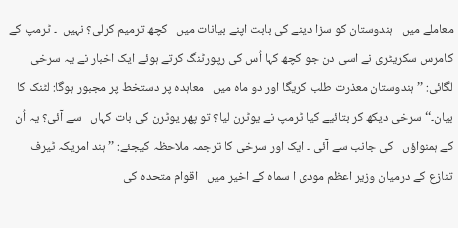معاملے میں   ہندوستان کو سزا دینے کی بابت اپنے بیانات میں   کچھ ترمیم کرلی؟ نہیں  ۔ ٹرمپ کے کامرس سکریٹری نے اسی دن جو کچھ کہا اُس کی رپورٹنگ کرتے ہوئے ایک اخبار نے یہ سرخی لگائی: ’’ہندوستان معذرت طلب کریگا اور دو ماہ میں   معاہدہ پر دستخط پر مجبور ہوگا: لٹنک کا بیان۔‘‘ سرخی دیکھ کر بتائیے کیا ٹرمپ نے یوٹرن لیا؟ تو پھر یوٹرن کی بات کہاں   سے آئی؟ یہ اُن کے ہمنواؤں   کی جانب سے آئی ۔ ایک اور سرخی کا ترجمہ ملاحظہ کیجئے: ’’ہند امریکہ ٹیرف تنازع کے درمیان وزیر اعظم مودی ا سماہ کے اخیر میں   اقوام متحدہ کی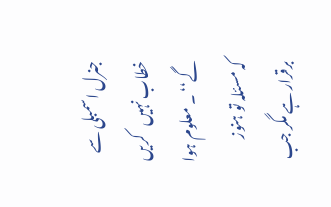جنرل اسمبلی سے خطاب نہیں   کریں   گے‘‘ ۔ معلوم ہوا کہ مسئلہ تو ہنوز برقرار ہے مگر جب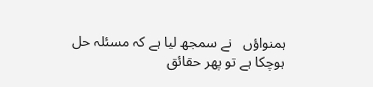ہمنواؤں   نے سمجھ لیا ہے کہ مسئلہ حل ہوچکا ہے تو پھر حقائق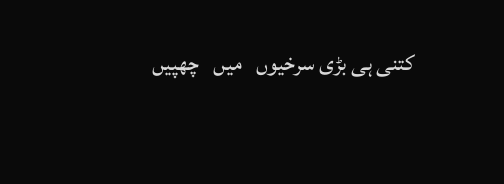کتنی ہی بڑی سرخیوں   میں   چھپیں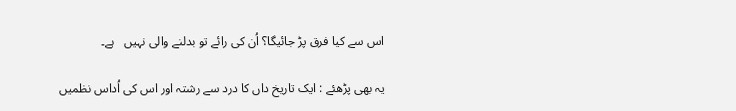اس سے کیا فرق پڑ جائیگا؟ اُن کی رائے تو بدلنے والی نہیں   ہے۔

یہ بھی پڑھئے : ایک تاریخ داں کا درد سے رشتہ اور اس کی اُداس نظمیں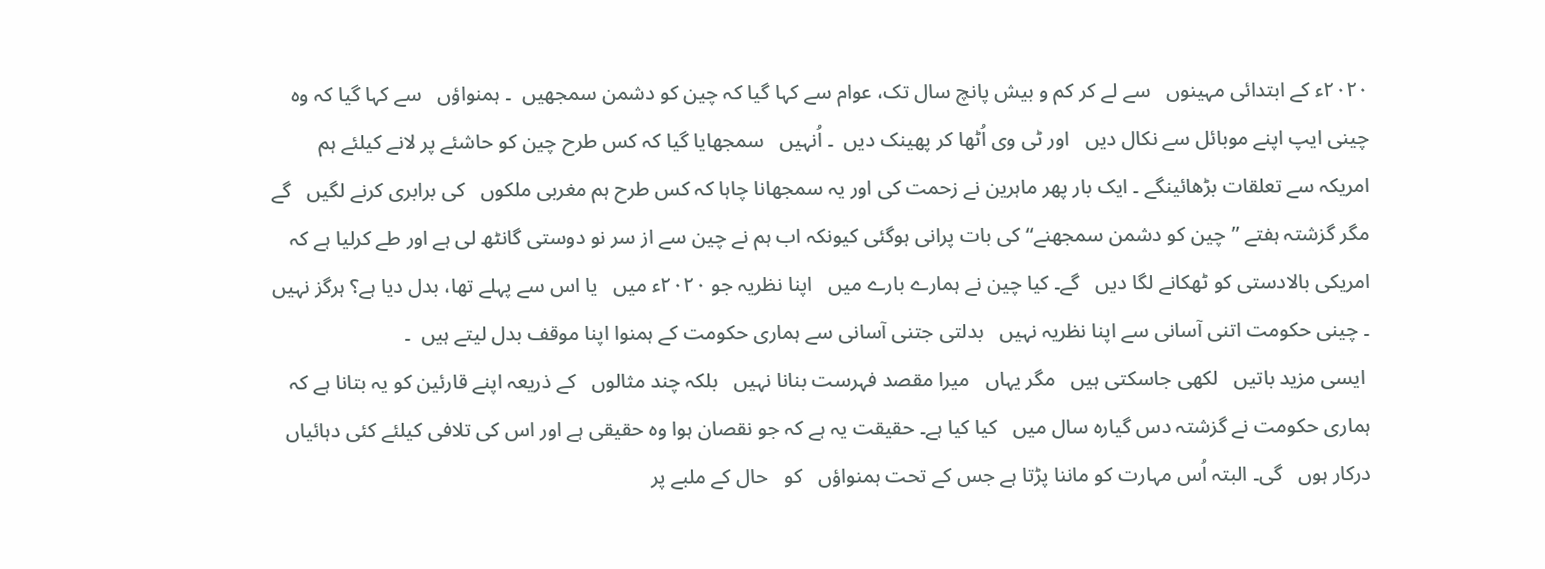۲۰۲۰ء کے ابتدائی مہینوں   سے لے کر کم و بیش پانچ سال تک، عوام سے کہا گیا کہ چین کو دشمن سمجھیں  ۔ ہمنواؤں   سے کہا گیا کہ وہ چینی ایپ اپنے موبائل سے نکال دیں   اور ٹی وی اُٹھا کر پھینک دیں  ۔ اُنہیں   سمجھایا گیا کہ کس طرح چین کو حاشئے پر لانے کیلئے ہم امریکہ سے تعلقات بڑھائینگے ۔ ایک بار پھر ماہرین نے زحمت کی اور یہ سمجھانا چاہا کہ کس طرح ہم مغربی ملکوں   کی برابری کرنے لگیں   گے مگر گزشتہ ہفتے ’’چین کو دشمن سمجھنے‘‘ کی بات پرانی ہوگئی کیونکہ اب ہم نے چین سے از سر نو دوستی گانٹھ لی ہے اور طے کرلیا ہے کہ امریکی بالادستی کو ٹھکانے لگا دیں   گے۔ کیا چین نے ہمارے بارے میں   اپنا نظریہ جو ۲۰۲۰ء میں   یا اس سے پہلے تھا، بدل دیا ہے؟ ہرگز نہیں  ۔ چینی حکومت اتنی آسانی سے اپنا نظریہ نہیں   بدلتی جتنی آسانی سے ہماری حکومت کے ہمنوا اپنا موقف بدل لیتے ہیں  ۔
 ایسی مزید باتیں   لکھی جاسکتی ہیں   مگر یہاں   میرا مقصد فہرست بنانا نہیں   بلکہ چند مثالوں   کے ذریعہ اپنے قارئین کو یہ بتانا ہے کہ ہماری حکومت نے گزشتہ دس گیارہ سال میں   کیا کیا ہے۔ حقیقت یہ ہے کہ جو نقصان ہوا وہ حقیقی ہے اور اس کی تلافی کیلئے کئی دہائیاں   درکار ہوں   گی۔ البتہ اُس مہارت کو ماننا پڑتا ہے جس کے تحت ہمنواؤں   کو   حال کے ملبے پر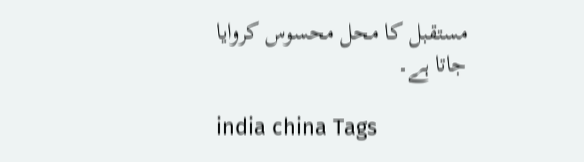مستقبل کا محل محسوس کروایا جاتا ہے۔

india china Tags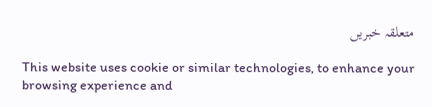متعلقہ خبریں

This website uses cookie or similar technologies, to enhance your browsing experience and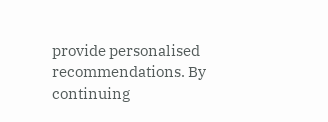provide personalised recommendations. By continuing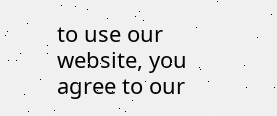to use our website, you agree to our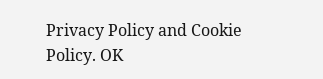Privacy Policy and Cookie Policy. OK